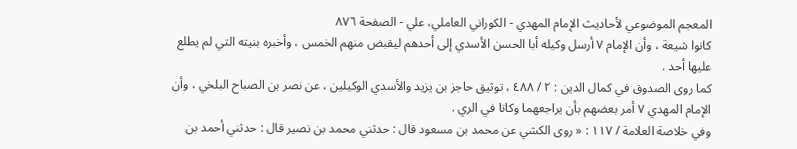المعجم الموضوعي لأحاديث الإمام المهدي - الكوراني العاملي، علي - الصفحة ٨٧٦
كانوا شيعة ، وأن الإمام ٧ أرسل وكيله أبا الحسن الأسدي إلى أحدهم ليقبض منهم الخمس ، وأخبره بنيته التي لم يطلع عليها أحد .
كما روى الصدوق في كمال الدين : ٢ / ٤٨٨ ، توثيق حاجز بن يزيد والأسدي الوكيلين ، عن نصر بن الصباح البلخي ، وأن الإمام المهدي ٧ أمر بعضهم بأن يراجعهما وكانا في الري .
وفي خلاصة العلامة / ١١٧ : « روى الكشي عن محمد بن مسعود قال : حدثني محمد بن نصير قال : حدثني أحمد بن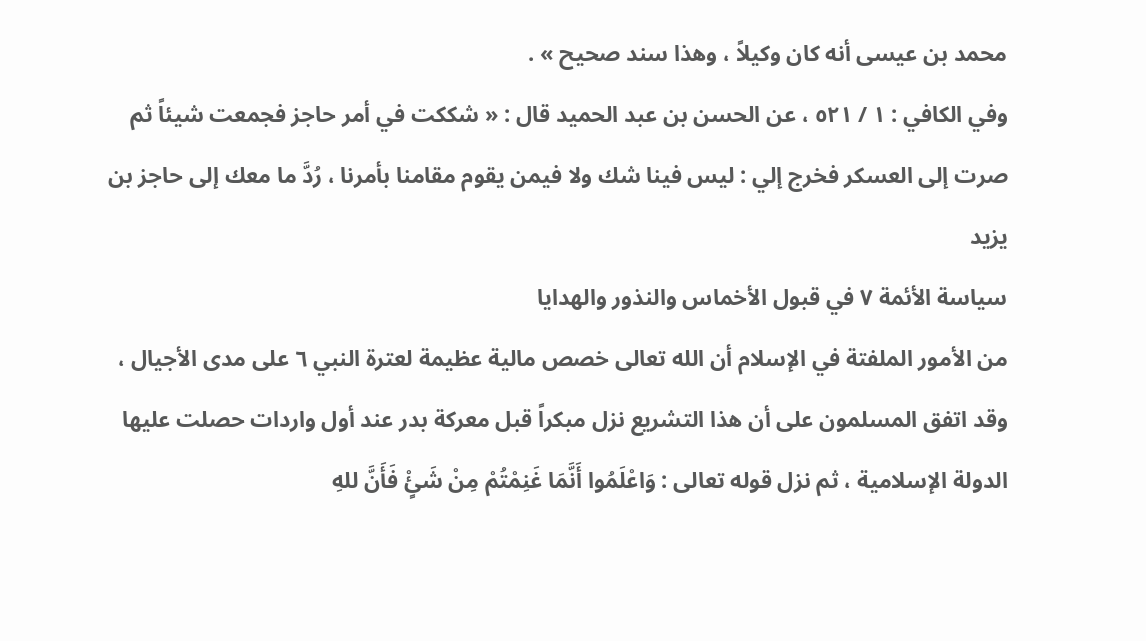محمد بن عيسى أنه كان وكيلاً ، وهذا سند صحيح » .
وفي الكافي : ١ / ٥٢١ ، عن الحسن بن عبد الحميد قال : « شككت في أمر حاجز فجمعت شيئاً ثم صرت إلى العسكر فخرج إلي : ليس فينا شك ولا فيمن يقوم مقامنا بأمرنا ، رُدَّ ما معك إلى حاجز بن يزيد
سياسة الأئمة ٧ في قبول الأخماس والنذور والهدايا
من الأمور الملفتة في الإسلام أن الله تعالى خصص مالية عظيمة لعترة النبي ٦ على مدى الأجيال ، وقد اتفق المسلمون على أن هذا التشريع نزل مبكراً قبل معركة بدر عند أول واردات حصلت عليها الدولة الإسلامية ، ثم نزل قوله تعالى : وَاعْلَمُوا أَنَّمَا غَنِمْتُمْ مِنْ شَئٍْ فَأَنَّ للهِ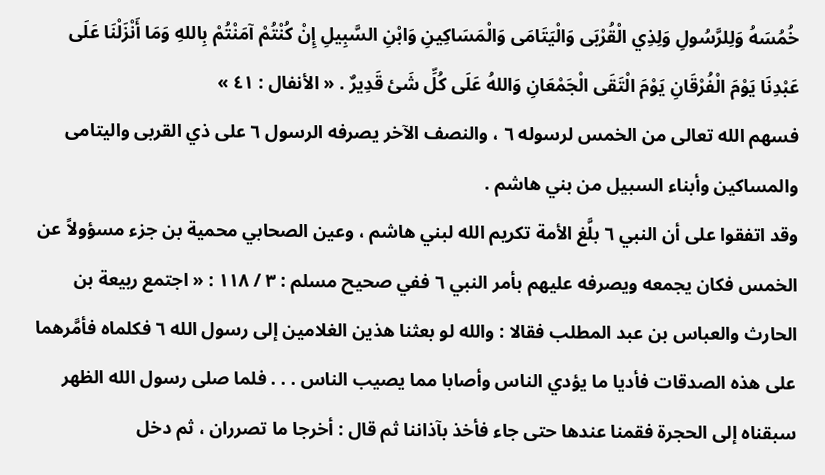خُمُسَهُ وَلِلرَّسُولِ وَلِذِي الْقُرْبَى وَالْيَتَامَى وَالْمَسَاكِينِ وَابْنِ السَّبِيلِ إِنْ كُنْتُمْ آمَنْتُمْ بِاللهِ وَمَا أَنْزَلْنَا عَلَى عَبْدِنَا يَوْمَ الْفُرْقَانِ يَوْمَ الْتَقَى الْجَمْعَانِ وَاللهُ عَلَى كُلِّ شَئ قَدِيرٌ . « الأنفال : ٤١ »
فسهم الله تعالى من الخمس لرسوله ٦ ، والنصف الآخر يصرفه الرسول ٦ على ذي القربى واليتامى والمساكين وأبناء السبيل من بني هاشم .
وقد اتفقوا على أن النبي ٦ بلَّغ الأمة تكريم الله لبني هاشم ، وعين الصحابي محمية بن جزء مسؤولاً عن الخمس فكان يجمعه ويصرفه عليهم بأمر النبي ٦ ففي صحيح مسلم : ٣ / ١١٨ : « اجتمع ربيعة بن الحارث والعباس بن عبد المطلب فقالا : والله لو بعثنا هذين الغلامين إلى رسول الله ٦ فكلماه فأمَّرهما على هذه الصدقات فأديا ما يؤدي الناس وأصابا مما يصيب الناس . . . فلما صلى رسول الله الظهر سبقناه إلى الحجرة فقمنا عندها حتى جاء فأخذ بآذاننا ثم قال : أخرجا ما تصرران ، ثم دخل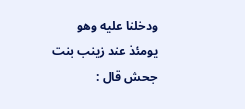ودخلنا عليه وهو يومئذ عند زينب بنت جحش قال :